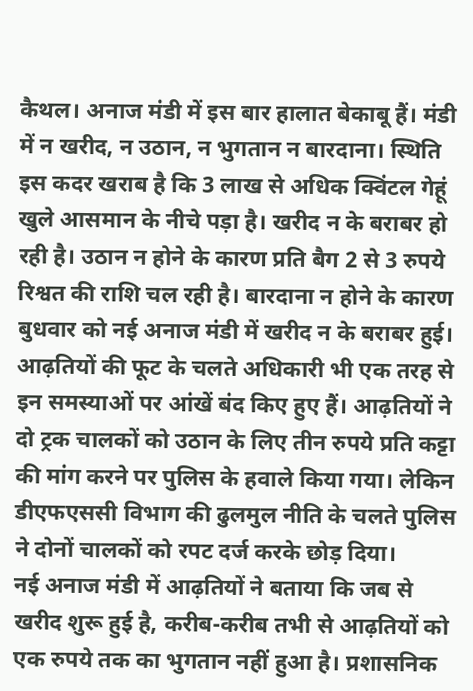कैथल। अनाज मंडी में इस बार हालात बेकाबू हैं। मंडी में न खरीद, न उठान, न भुगतान न बारदाना। स्थिति इस कदर खराब है कि 3 लाख से अधिक क्विंटल गेहूं खुले आसमान के नीचे पड़ा है। खरीद न के बराबर हो रही है। उठान न होने के कारण प्रति बैग 2 से 3 रुपये रिश्वत की राशि चल रही है। बारदाना न होने के कारण बुधवार को नई अनाज मंडी में खरीद न के बराबर हुई। आढ़तियों की फूट के चलते अधिकारी भी एक तरह से इन समस्याओं पर आंखें बंद किए हुए हैं। आढ़तियों ने दो ट्रक चालकों को उठान के लिए तीन रुपये प्रति कट्टा की मांग करने पर पुलिस के हवाले किया गया। लेकिन डीएफएससी विभाग की ढुलमुल नीति के चलते पुलिस ने दोनों चालकों को रपट दर्ज करके छोड़ दिया।
नई अनाज मंडी में आढ़तियों ने बताया कि जब से खरीद शुरू हुई है, करीब-करीब तभी से आढ़तियों को एक रुपये तक का भुगतान नहीं हुआ है। प्रशासनिक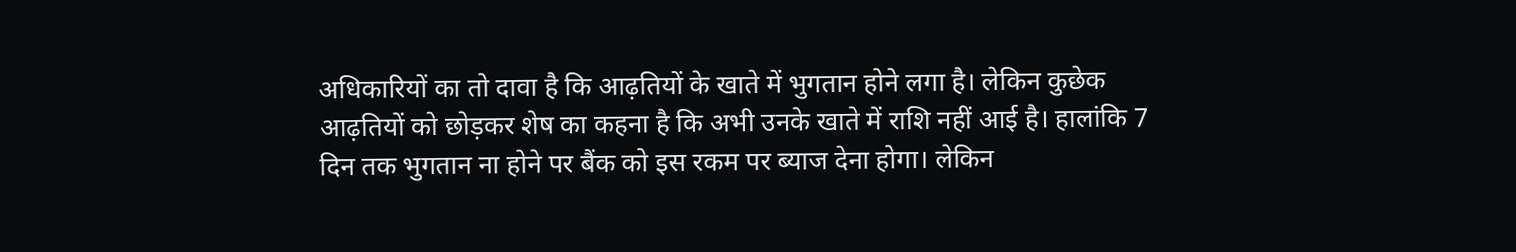अधिकारियों का तो दावा है कि आढ़तियों के खाते में भुगतान होने लगा है। लेकिन कुछेक आढ़तियों को छोड़कर शेष का कहना है कि अभी उनके खाते में राशि नहीं आई है। हालांकि 7 दिन तक भुगतान ना होने पर बैंक को इस रकम पर ब्याज देना होगा। लेकिन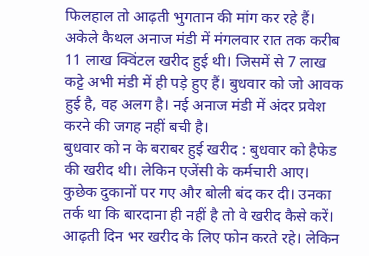फिलहाल तो आढ़ती भुगतान की मांग कर रहे हैं।
अकेले कैथल अनाज मंडी में मंगलवार रात तक करीब 11 लाख क्विंटल खरीद हुई थी। जिसमें से 7 लाख कट्टे अभी मंडी में ही पड़े हुए हैं। बुधवार को जो आवक हुई है, वह अलग है। नई अनाज मंडी में अंदर प्रवेश करने की जगह नहीं बची है।
बुधवार को न के बराबर हुई खरीद : बुधवार को हैफेड की खरीद थी। लेकिन एजेंसी के कर्मचारी आए। कुछेक दुकानों पर गए और बोली बंद कर दी। उनका तर्क था कि बारदाना ही नहीं है तो वे खरीद कैसे करें। आढ़ती दिन भर खरीद के लिए फोन करते रहे। लेकिन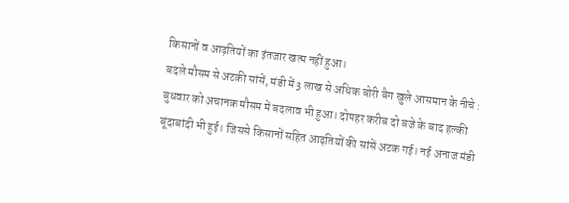किसानों व आढ़तियों का इंतजार खत्म नहीं हुआ।
बदले मौसम से अटकी सांसें, मंडी में 3 लाख से अधिक बोरी बैग खुले आसमान के नीचे : बुधवार को अचानक मौसम में बदलाव भी हुआ। दोपहर करीब दो बजे के बाद हल्की बूंदाबांदी भी हुई। जिससे किसानों सहित आढ़तियों की सांसें अटक गई। नई अनाज मंडी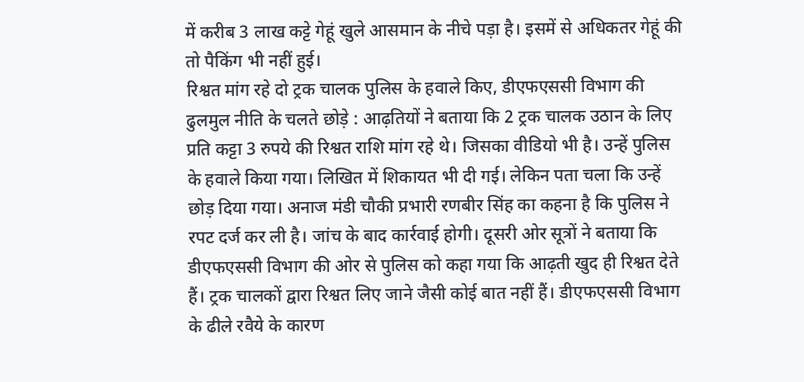में करीब 3 लाख कट्टे गेहूं खुले आसमान के नीचे पड़ा है। इसमें से अधिकतर गेहूं की तो पैकिंग भी नहीं हुई।
रिश्वत मांग रहे दो ट्रक चालक पुलिस के हवाले किए, डीएफएससी विभाग की ढुलमुल नीति के चलते छोड़े : आढ़तियों ने बताया कि 2 ट्रक चालक उठान के लिए प्रति कट्टा 3 रुपये की रिश्वत राशि मांग रहे थे। जिसका वीडियो भी है। उन्हें पुलिस के हवाले किया गया। लिखित में शिकायत भी दी गई। लेकिन पता चला कि उन्हें छोड़ दिया गया। अनाज मंडी चौकी प्रभारी रणबीर सिंह का कहना है कि पुलिस ने रपट दर्ज कर ली है। जांच के बाद कार्रवाई होगी। दूसरी ओर सूत्रों ने बताया कि डीएफएससी विभाग की ओर से पुलिस को कहा गया कि आढ़ती खुद ही रिश्वत देते हैं। ट्रक चालकों द्वारा रिश्वत लिए जाने जैसी कोई बात नहीं हैं। डीएफएससी विभाग के ढीले रवैये के कारण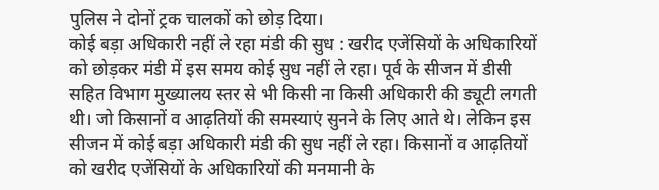पुलिस ने दोनों ट्रक चालकों को छोड़ दिया।
कोई बड़ा अधिकारी नहीं ले रहा मंडी की सुध : खरीद एजेंसियों के अधिकारियों को छोड़कर मंडी में इस समय कोई सुध नहीं ले रहा। पूर्व के सीजन में डीसी सहित विभाग मुख्यालय स्तर से भी किसी ना किसी अधिकारी की ड्यूटी लगती थी। जो किसानों व आढ़तियों की समस्याएं सुनने के लिए आते थे। लेकिन इस सीजन में कोई बड़ा अधिकारी मंडी की सुध नहीं ले रहा। किसानों व आढ़तियों को खरीद एजेंसियों के अधिकारियों की मनमानी के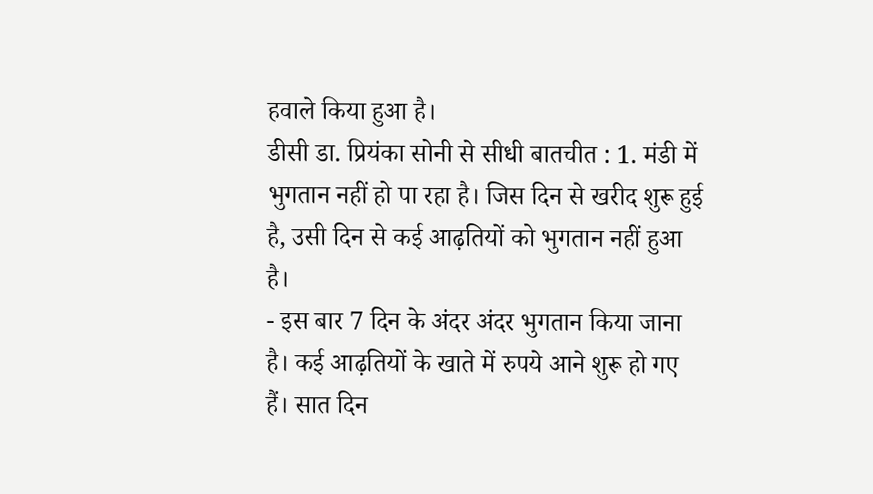हवाले किया हुआ है।
डीसी डा. प्रियंका सोनी से सीधी बातचीत : 1. मंडी में भुगतान नहीं हो पा रहा है। जिस दिन से खरीद शुरू हुई है, उसी दिन से कई आढ़तियों को भुगतान नहीं हुआ है।
- इस बार 7 दिन के अंदर अंदर भुगतान किया जाना है। कई आढ़तियों के खाते में रुपये आने शुरू हो गए हैं। सात दिन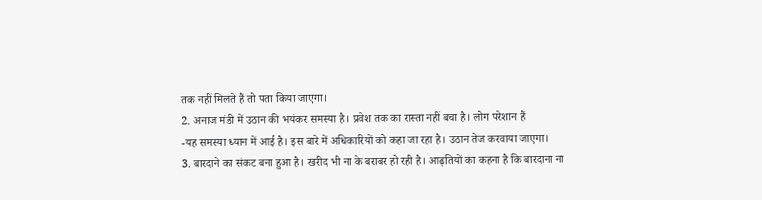तक नहीं मिलते हैं तो पता किया जाएगा।
2. अनाज मंडी में उठान की भयंकर समस्या है। प्रवेश तक का रास्ता नहीं बचा है। लोग परेशान हैं
-यह समस्या ध्यान में आई है। इस बारे में अधिकारियों को कहा जा रहा है। उठान तेज करवाया जाएगा।
3. बारदाने का संकट बना हुआ है। खरीद भी ना के बराबर हो रही है। आढ़तियों का कहना है कि बारदाना ना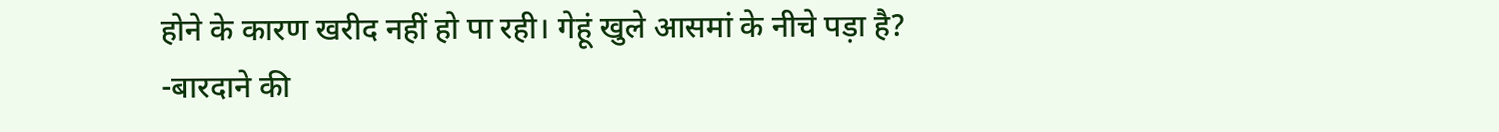होने के कारण खरीद नहीं हो पा रही। गेहूं खुले आसमां के नीचे पड़ा है?
-बारदाने की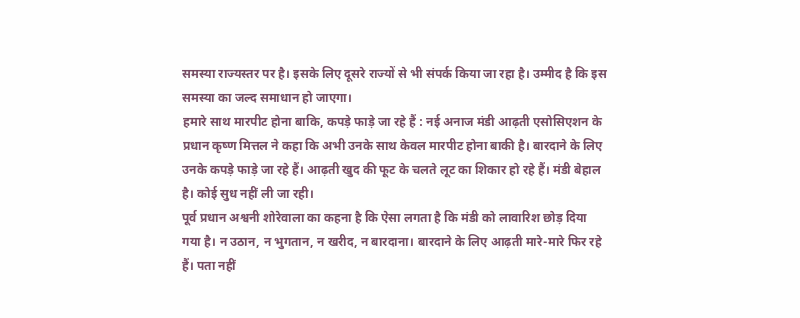समस्या राज्यस्तर पर है। इसके लिए दूसरे राज्यों से भी संपर्क किया जा रहा है। उम्मीद है कि इस समस्या का जल्द समाधान हो जाएगा।
हमारे साथ मारपीट होना बाकि, कपड़े फाड़े जा रहे हैं : नई अनाज मंडी आढ़ती एसोसिएशन के प्रधान कृष्ण मित्तल ने कहा कि अभी उनके साथ केवल मारपीट होना बाकी है। बारदाने के लिए उनके कपड़े फाड़े जा रहे हैं। आढ़ती खुद की फूट के चलते लूट का शिकार हो रहे हैं। मंडी बेहाल है। कोई सुध नहीं ली जा रही।
पूर्व प्रधान अश्वनी शोरेवाला का कहना है कि ऐसा लगता है कि मंडी को लावारिश छोड़ दिया गया है। न उठान, न भुगतान, न खरीद, न बारदाना। बारदाने के लिए आढ़ती मारे-मारे फिर रहे हैं। पता नहीं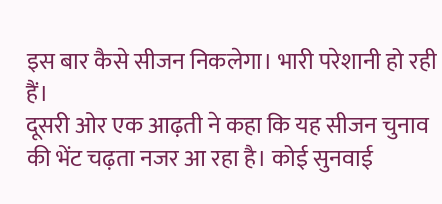इस बार कैसे सीजन निकलेगा। भारी परेशानी हो रही हैं।
दूसरी ओर एक आढ़ती ने कहा कि यह सीजन चुनाव की भेंट चढ़ता नजर आ रहा है। कोई सुनवाई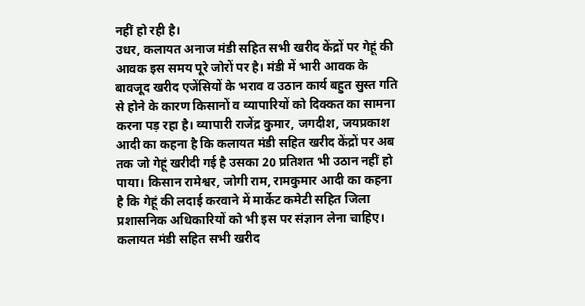नहीं हो रही है।
उधर, कलायत अनाज मंडी सहित सभी खरीद केंद्रों पर गेहूं की आवक इस समय पूरे जोरों पर है। मंडी में भारी आवक के बावजूद खरीद एजेंसियों के भराव व उठान कार्य बहुत सुस्त गति से होने के कारण किसानों व व्यापारियों को दिक्कत का सामना करना पड़ रहा है। व्यापारी राजेंद्र कुमार, जगदीश, जयप्रकाश आदी का कहना है कि कलायत मंडी सहित खरीद केंद्रों पर अब तक जो गेहूं खरीदी गई है उसका 20 प्रतिशत भी उठान नहीं हो पाया। किसान रामेश्वर, जोगी राम, रामकुमार आदी का कहना है कि गेहूं की लदाई करवाने में मार्केट कमेटी सहित जिला प्रशासनिक अधिकारियों को भी इस पर संज्ञान लेना चाहिए। कलायत मंडी सहित सभी खरीद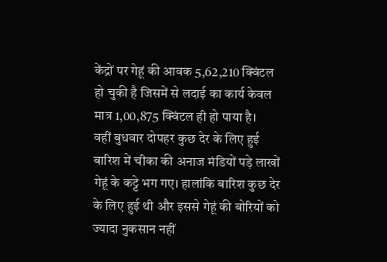केंद्रों पर गेहूं की आवक 5,62,210 क्विंटल हो चुकी है जिसमें से लदाई का कार्य केवल मात्र 1,00,875 क्विंटल ही हो पाया है।
वहीं बुधवार दोपहर कुछ देर के लिए हुई बारिश में चीका की अनाज मंडियों पड़े लाखों गेहूं के कट्टे भग गए। हालांकि बारिश कुछ देर के लिए हुई थी और इससे गेहूं की बोरियों को ज्यादा नुकसान नहीं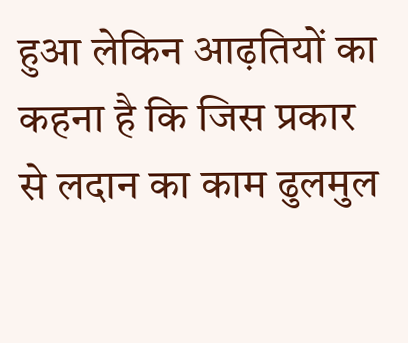हुआ लेकिन आढ़तियों का कहना है कि जिस प्रकार से लदान का काम ढुलमुल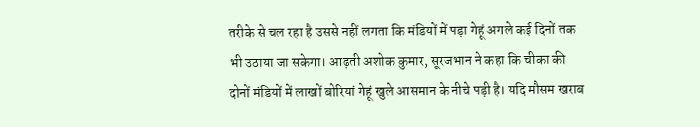तरीके से चल रहा है उससे नहीं लगता कि मंडियों में पड़ा गेहूं अगले कई दिनों तक भी उठाया जा सकेगा। आढ़ती अशोक कुमार, सूरजभान ने कहा कि चीका की दोनों मंडियों में लाखों बोरियां गेहूं खुले आसमान के नीचे पड़ी है। यदि मौसम खराब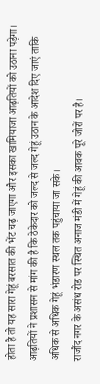होता है तो यह सारा गेहूं बरसात की भेंट चढ़ जाएगा और इसका खामियाजा आढ़तियों को उठाना पड़ेगा। आढ़तियों ने प्रशासन से मांग की है कि ठेकेदार को जल्द से जल्द गेहूं उठान के आदेश दिए जाएं ताकि अधिक से अधिक गेहूं भंडारण स्थल तक पहुंचाया जा सके।
राजौंद नगर के असंध रोड पर स्थित अनाज मंडी में गेहूं की आवक पूरे जोरों पर है।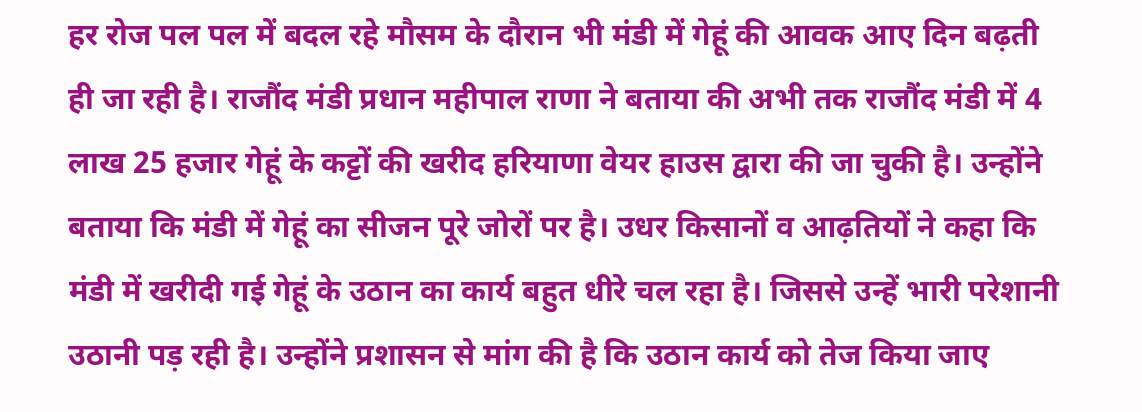हर रोज पल पल में बदल रहे मौसम के दौरान भी मंडी में गेहूं की आवक आए दिन बढ़ती ही जा रही है। राजौंद मंडी प्रधान महीपाल राणा ने बताया की अभी तक राजौंद मंडी में 4 लाख 25 हजार गेहूं के कट्टों की खरीद हरियाणा वेयर हाउस द्वारा की जा चुकी है। उन्होंने बताया कि मंडी में गेहूं का सीजन पूरे जोरों पर है। उधर किसानों व आढ़तियों ने कहा कि मंडी में खरीदी गई गेहूं के उठान का कार्य बहुत धीरे चल रहा है। जिससे उन्हें भारी परेशानी उठानी पड़ रही है। उन्होंने प्रशासन से मांग की है कि उठान कार्य को तेज किया जाए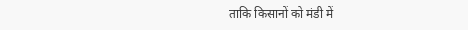ताकि किसानों को मंडी में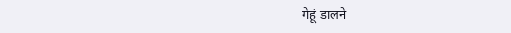गेहूं डालने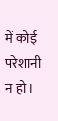में कोई परेशानी न हो।